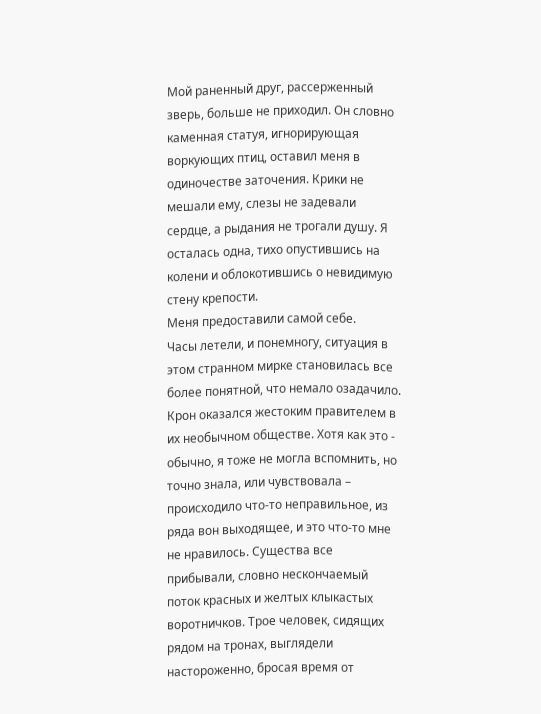Мой раненный друг, рассерженный зверь, больше не приходил. Он словно каменная статуя, игнорирующая воркующих птиц, оставил меня в одиночестве заточения. Крики не мешали ему, слезы не задевали сердце, а рыдания не трогали душу. Я осталась одна, тихо опустившись на колени и облокотившись о невидимую стену крепости.
Меня предоставили самой себе.
Часы летели, и понемногу, ситуация в этом странном мирке становилась все более понятной, что немало озадачило. Крон оказался жестоким правителем в их необычном обществе. Хотя как это - обычно, я тоже не могла вспомнить, но точно знала, или чувствовала – происходило что-то неправильное, из ряда вон выходящее, и это что-то мне не нравилось. Существа все прибывали, словно нескончаемый поток красных и желтых клыкастых воротничков. Трое человек, сидящих рядом на тронах, выглядели настороженно, бросая время от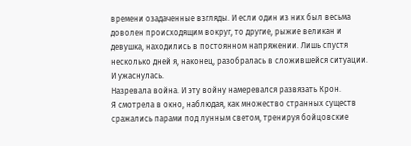времени озадаченные взгляды. И если один из них был весьма доволен происходящим вокруг, то другие, рыжие великан и девушка, находились в постоянном напряжении. Лишь спустя несколько дней я, наконец, разобралась в сложившейся ситуации. И ужаснулась.
Назревала война. И эту войну намеревался развязать Крон.
Я смотрела в окно, наблюдая, как множество странных существ сражались парами под лунным светом, тренируя бойцовские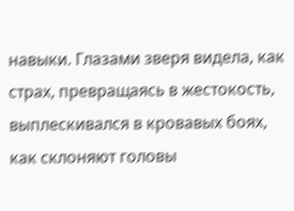навыки. Глазами зверя видела, как страх, превращаясь в жестокость, выплескивался в кровавых боях, как склоняют головы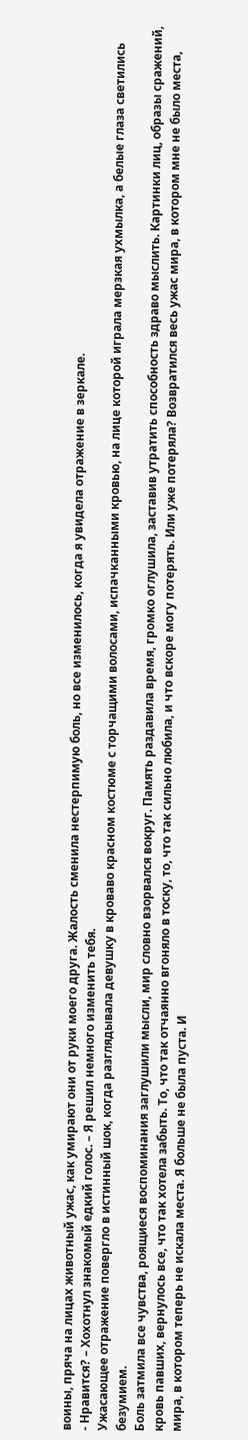воины, пряча на лицах животный ужас, как умирают они от руки моего друга. Жалость сменила нестерпимую боль, но все изменилось, когда я увидела отражение в зеркале.
- Нравится? – Хохотнул знакомый едкий голос. – Я решил немного изменить тебя.
Ужасающее отражение повергло в истинный шок, когда разглядывала девушку в кроваво красном костюме с торчащими волосами, испачканными кровью, на лице которой играла мерзкая ухмылка, а белые глаза светились безумием.
Боль затмила все чувства, роящиеся воспоминания заглушили мысли, мир словно взорвался вокруг. Память раздавила время, громко оглушила, заставив утратить способность здраво мыслить. Картинки лиц, образы сражений, кровь павших, вернулось все, что так хотела забыть. То, что так отчаянно вгоняло в тоску, то, что так сильно любила, и что вскоре могу потерять. Или уже потеряла? Возвратился весь ужас мира, в котором мне не было места, мира, в котором теперь не искала места. Я больше не была пуста. И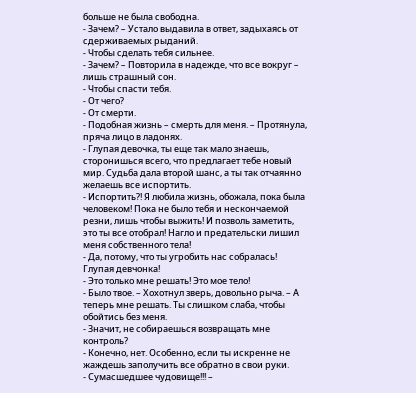больше не была свободна.
- Зачем? – Устало выдавила в ответ, задыхаясь от сдерживаемых рыданий.
- Чтобы сделать тебя сильнее.
- Зачем? – Повторила в надежде, что все вокруг – лишь страшный сон.
- Чтобы спасти тебя.
- От чего?
- От смерти.
- Подобная жизнь – смерть для меня. – Протянула, пряча лицо в ладонях.
- Глупая девочка, ты еще так мало знаешь, сторонишься всего, что предлагает тебе новый мир. Судьба дала второй шанс, а ты так отчаянно желаешь все испортить.
- Испортить?! Я любила жизнь, обожала, пока была человеком! Пока не было тебя и нескончаемой резни, лишь чтобы выжить! И позволь заметить, это ты все отобрал! Нагло и предательски лишил меня собственного тела!
- Да, потому, что ты угробить нас собралась! Глупая девчонка!
- Это только мне решать! Это мое тело!
- Было твое. – Хохотнул зверь, довольно рыча. – А теперь мне решать. Ты слишком слаба, чтобы обойтись без меня.
- Значит, не собираешься возвращать мне контроль?
- Конечно, нет. Особенно, если ты искренне не жаждешь заполучить все обратно в свои руки.
- Сумасшедшее чудовище!!! –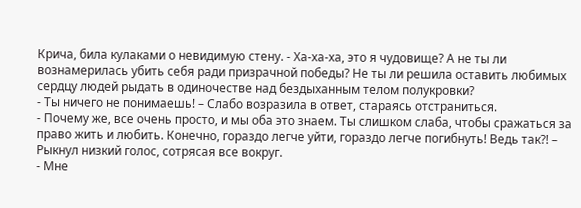Крича, била кулаками о невидимую стену. - Ха-ха-ха, это я чудовище? А не ты ли вознамерилась убить себя ради призрачной победы? Не ты ли решила оставить любимых сердцу людей рыдать в одиночестве над бездыханным телом полукровки?
- Ты ничего не понимаешь! – Слабо возразила в ответ, стараясь отстраниться.
- Почему же, все очень просто, и мы оба это знаем. Ты слишком слаба, чтобы сражаться за право жить и любить. Конечно, гораздо легче уйти, гораздо легче погибнуть! Ведь так?! – Рыкнул низкий голос, сотрясая все вокруг.
- Мне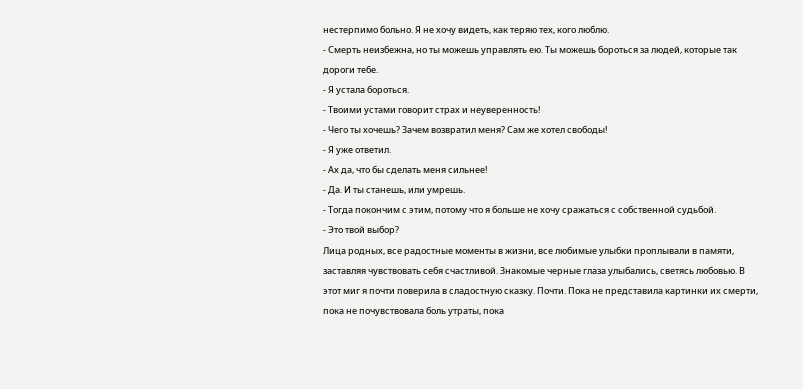нестерпимо больно. Я не хочу видеть, как теряю тех, кого люблю.
- Смерть неизбежна, но ты можешь управлять ею. Ты можешь бороться за людей, которые так дороги тебе.
- Я устала бороться.
- Твоими устами говорит страх и неуверенность!
- Чего ты хочешь? Зачем возвратил меня? Сам же хотел свободы!
- Я уже ответил.
- Ах да, что бы сделать меня сильнее!
- Да. И ты станешь, или умрешь.
- Тогда покончим с этим, потому что я больше не хочу сражаться с собственной судьбой.
- Это твой выбор?
Лица родных, все радостные моменты в жизни, все любимые улыбки проплывали в памяти, заставляя чувствовать себя счастливой. Знакомые черные глаза улыбались, светясь любовью. В этот миг я почти поверила в сладостную сказку. Почти. Пока не представила картинки их смерти, пока не почувствовала боль утраты, пока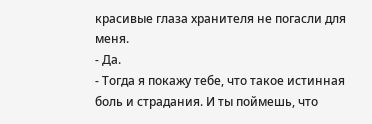красивые глаза хранителя не погасли для меня.
- Да.
- Тогда я покажу тебе, что такое истинная боль и страдания. И ты поймешь, что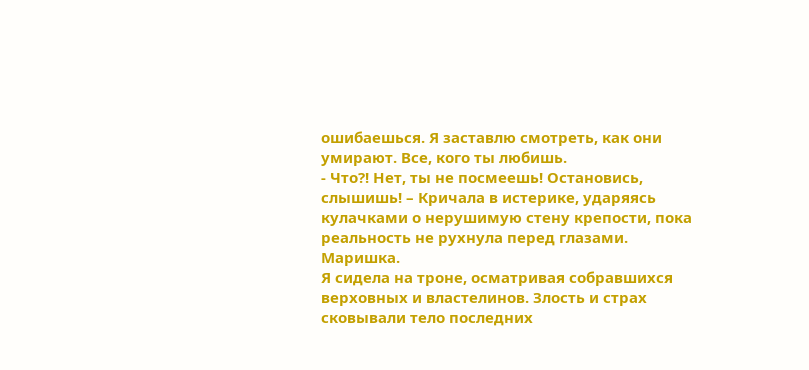ошибаешься. Я заставлю смотреть, как они умирают. Все, кого ты любишь.
- Что?! Нет, ты не посмеешь! Остановись, слышишь! – Кричала в истерике, ударяясь кулачками о нерушимую стену крепости, пока реальность не рухнула перед глазами.
Маришка.
Я сидела на троне, осматривая собравшихся верховных и властелинов. Злость и страх сковывали тело последних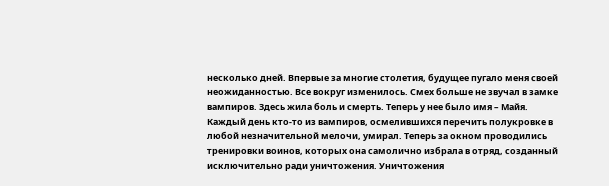несколько дней. Впервые за многие столетия, будущее пугало меня своей неожиданностью. Все вокруг изменилось. Смех больше не звучал в замке вампиров. Здесь жила боль и смерть. Теперь у нее было имя – Майя.
Каждый день кто-то из вампиров, осмелившихся перечить полукровке в любой незначительной мелочи, умирал. Теперь за окном проводились тренировки воинов, которых она самолично избрала в отряд, созданный исключительно ради уничтожения. Уничтожения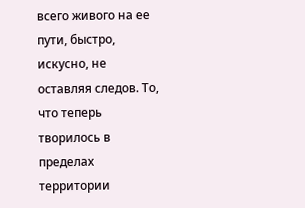всего живого на ее пути, быстро, искусно, не оставляя следов. То, что теперь творилось в пределах территории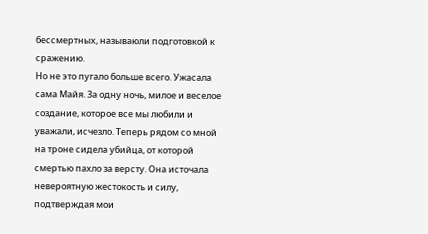бессмертных, называюли подготовкой к сражению.
Но не это пугало больше всего. Ужасала сама Майя. За одну ночь, милое и веселое создание, которое все мы любили и уважали, исчезло. Теперь рядом со мной на троне сидела убийца, от которой смертью пахло за версту. Она источала невероятную жестокость и силу, подтверждая мои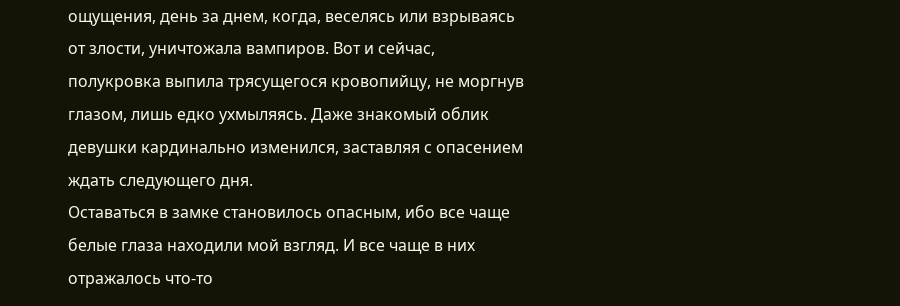ощущения, день за днем, когда, веселясь или взрываясь от злости, уничтожала вампиров. Вот и сейчас, полукровка выпила трясущегося кровопийцу, не моргнув глазом, лишь едко ухмыляясь. Даже знакомый облик девушки кардинально изменился, заставляя с опасением ждать следующего дня.
Оставаться в замке становилось опасным, ибо все чаще белые глаза находили мой взгляд. И все чаще в них отражалось что-то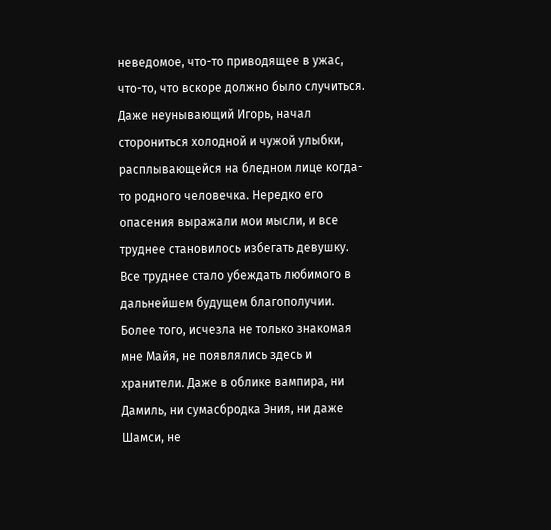неведомое, что-то приводящее в ужас, что-то, что вскоре должно было случиться.
Даже неунывающий Игорь, начал сторониться холодной и чужой улыбки, расплывающейся на бледном лице когда-то родного человечка. Нередко его опасения выражали мои мысли, и все труднее становилось избегать девушку. Все труднее стало убеждать любимого в дальнейшем будущем благополучии.
Более того, исчезла не только знакомая мне Майя, не появлялись здесь и хранители. Даже в облике вампира, ни Дамиль, ни сумасбродка Эния, ни даже Шамси, не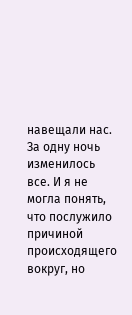навещали нас. За одну ночь изменилось все. И я не могла понять, что послужило причиной происходящего вокруг, но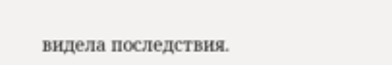видела последствия.